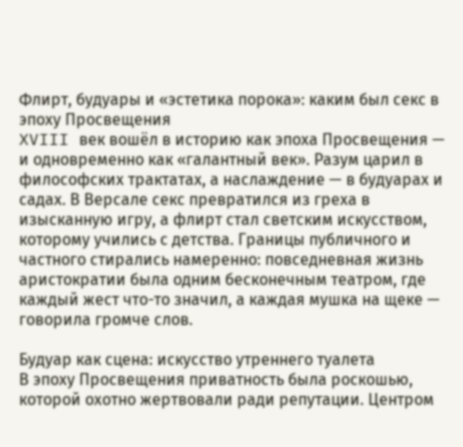Флирт, будуары и «эстетика порока»: каким был секс в эпоху Просвещения
XVIII век вошёл в историю как эпоха Просвещения — и одновременно как «галантный век». Разум царил в философских трактатах, а наслаждение — в будуарах и садах. В Версале секс превратился из греха в изысканную игру, а флирт стал светским искусством, которому учились с детства. Границы публичного и частного стирались намеренно: повседневная жизнь аристократии была одним бесконечным театром, где каждый жест что-то значил, а каждая мушка на щеке — говорила громче слов.

Будуар как сцена: искусство утреннего туалета
В эпоху Просвещения приватность была роскошью, которой охотно жертвовали ради репутации. Центром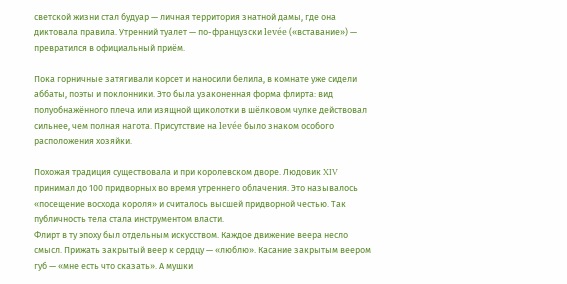светской жизни стал будуар — личная территория знатной дамы, где она диктовала правила. Утренний туалет — по-французски levée («вставание») — превратился в официальный приём.

Пока горничные затягивали корсет и наносили белила, в комнате уже сидели аббаты, поэты и поклонники. Это была узаконенная форма флирта: вид полуобнажённого плеча или изящной щиколотки в шёлковом чулке действовал сильнее, чем полная нагота. Присутствие на levée было знаком особого расположения хозяйки.

Похожая традиция существовала и при королевском дворе. Людовик XIV принимал до 100 придворных во время утреннего облачения. Это называлось «посещение восхода короля» и считалось высшей придворной честью. Так публичность тела стала инструментом власти.
Флирт в ту эпоху был отдельным искусством. Каждое движение веера несло смысл. Прижать закрытый веер к сердцу — «люблю». Касание закрытым веером губ — «мне есть что сказать». А мушки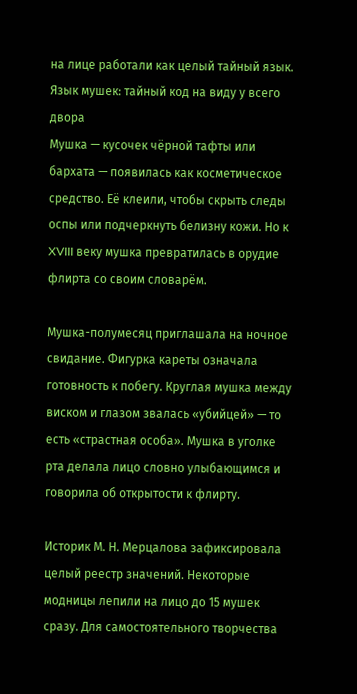на лице работали как целый тайный язык.
Язык мушек: тайный код на виду у всего двора
Мушка — кусочек чёрной тафты или бархата — появилась как косметическое средство. Её клеили, чтобы скрыть следы оспы или подчеркнуть белизну кожи. Но к XVIII веку мушка превратилась в орудие флирта со своим словарём.

Мушка-полумесяц приглашала на ночное свидание. Фигурка кареты означала готовность к побегу. Круглая мушка между виском и глазом звалась «убийцей» — то есть «страстная особа». Мушка в уголке рта делала лицо словно улыбающимся и говорила об открытости к флирту.

Историк М. Н. Мерцалова зафиксировала целый реестр значений. Некоторые модницы лепили на лицо до 15 мушек сразу. Для самостоятельного творчества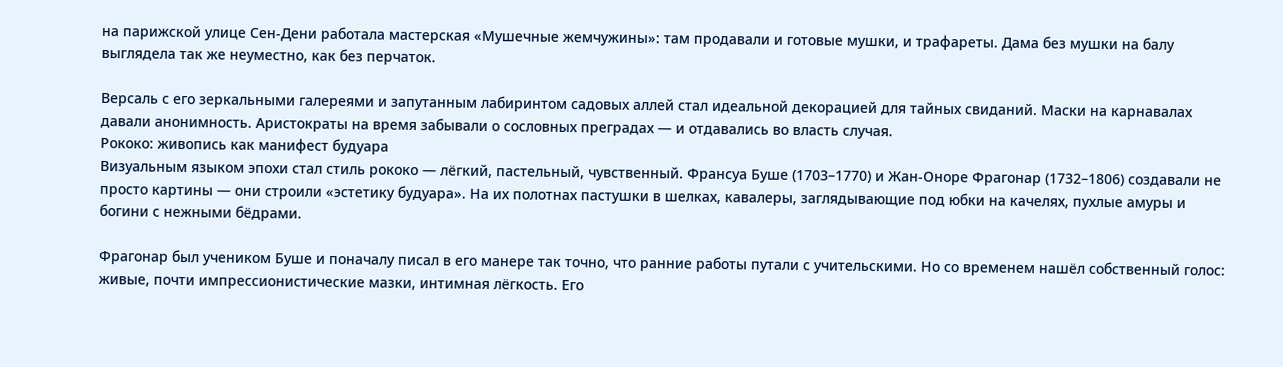на парижской улице Сен-Дени работала мастерская «Мушечные жемчужины»: там продавали и готовые мушки, и трафареты. Дама без мушки на балу выглядела так же неуместно, как без перчаток.

Версаль с его зеркальными галереями и запутанным лабиринтом садовых аллей стал идеальной декорацией для тайных свиданий. Маски на карнавалах давали анонимность. Аристократы на время забывали о сословных преградах — и отдавались во власть случая.
Рококо: живопись как манифест будуара
Визуальным языком эпохи стал стиль рококо — лёгкий, пастельный, чувственный. Франсуа Буше (1703–1770) и Жан-Оноре Фрагонар (1732–1806) создавали не просто картины — они строили «эстетику будуара». На их полотнах пастушки в шелках, кавалеры, заглядывающие под юбки на качелях, пухлые амуры и богини с нежными бёдрами.

Фрагонар был учеником Буше и поначалу писал в его манере так точно, что ранние работы путали с учительскими. Но со временем нашёл собственный голос: живые, почти импрессионистические мазки, интимная лёгкость. Его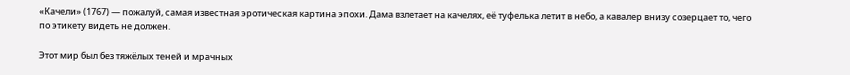«Качели» (1767) — пожалуй, самая известная эротическая картина эпохи. Дама взлетает на качелях, её туфелька летит в небо, а кавалер внизу созерцает то, чего по этикету видеть не должен.

Этот мир был без тяжёлых теней и мрачных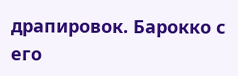драпировок. Барокко с его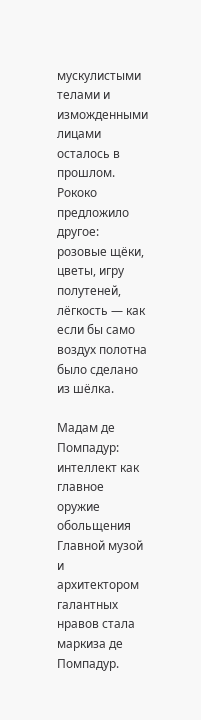мускулистыми телами и изможденными лицами осталось в прошлом. Рококо предложило другое: розовые щёки, цветы, игру полутеней, лёгкость — как если бы само воздух полотна было сделано из шёлка.

Мадам де Помпадур: интеллект как главное оружие обольщения
Главной музой и архитектором галантных нравов стала маркиза де Помпадур.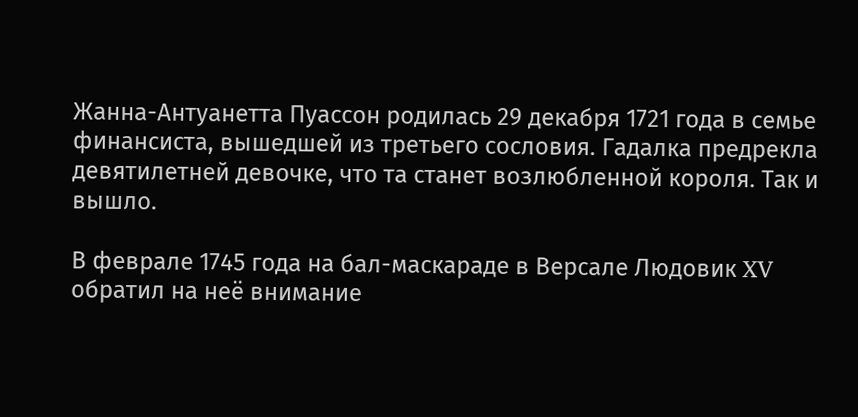Жанна-Антуанетта Пуассон родилась 29 декабря 1721 года в семье финансиста, вышедшей из третьего сословия. Гадалка предрекла девятилетней девочке, что та станет возлюбленной короля. Так и вышло.

В феврале 1745 года на бал-маскараде в Версале Людовик XV обратил на неё внимание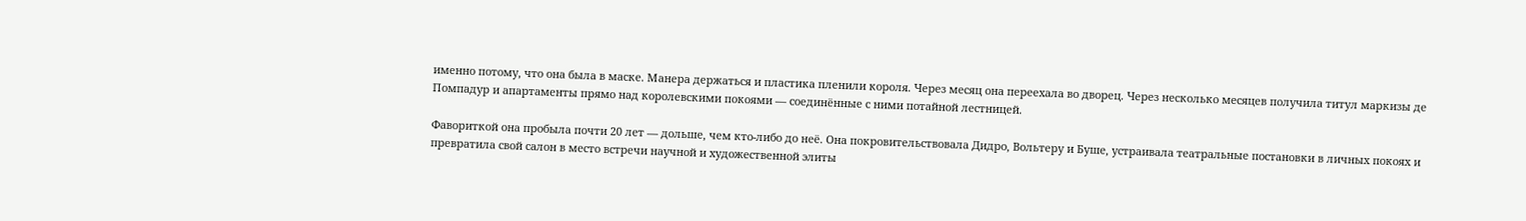именно потому, что она была в маске. Манера держаться и пластика пленили короля. Через месяц она переехала во дворец. Через несколько месяцев получила титул маркизы де Помпадур и апартаменты прямо над королевскими покоями — соединённые с ними потайной лестницей.

Фавориткой она пробыла почти 20 лет — дольше, чем кто-либо до неё. Она покровительствовала Дидро, Вольтеру и Буше, устраивала театральные постановки в личных покоях и превратила свой салон в место встречи научной и художественной элиты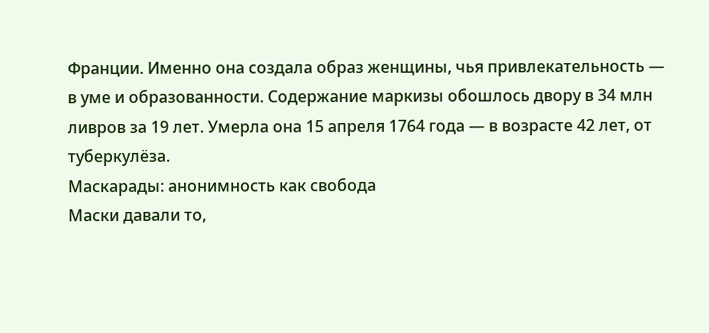Франции. Именно она создала образ женщины, чья привлекательность — в уме и образованности. Содержание маркизы обошлось двору в 34 млн ливров за 19 лет. Умерла она 15 апреля 1764 года — в возрасте 42 лет, от туберкулёза.
Маскарады: анонимность как свобода
Маски давали то,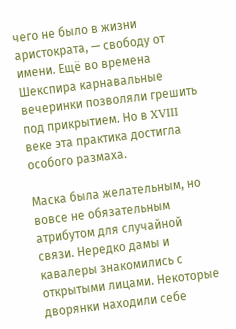чего не было в жизни аристократа, — свободу от имени. Ещё во времена Шекспира карнавальные вечеринки позволяли грешить под прикрытием. Но в XVIII веке эта практика достигла особого размаха.

Маска была желательным, но вовсе не обязательным атрибутом для случайной связи. Нередко дамы и кавалеры знакомились с открытыми лицами. Некоторые дворянки находили себе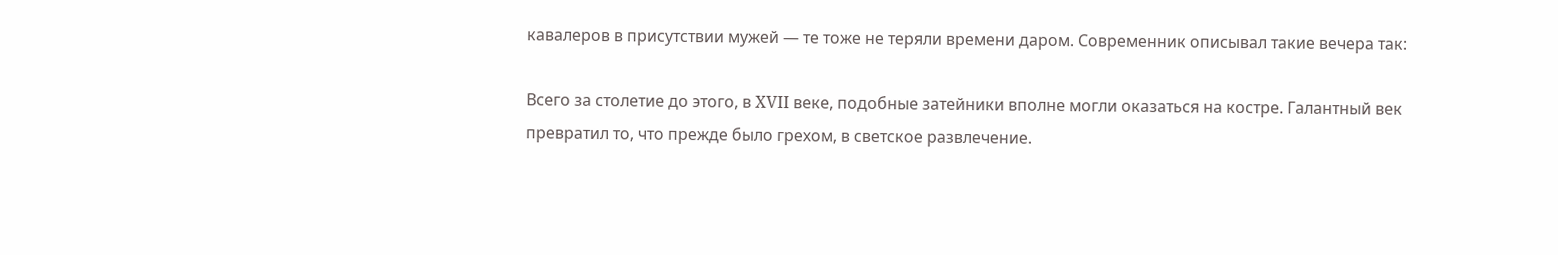кавалеров в присутствии мужей — те тоже не теряли времени даром. Современник описывал такие вечера так:

Всего за столетие до этого, в XVII веке, подобные затейники вполне могли оказаться на костре. Галантный век превратил то, что прежде было грехом, в светское развлечение.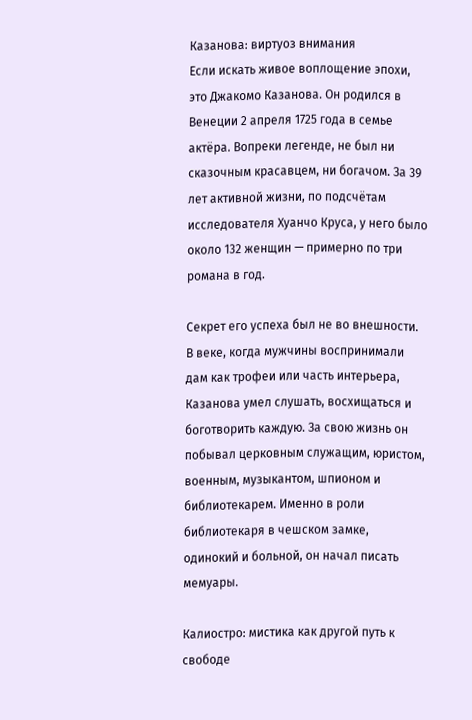Казанова: виртуоз внимания
Если искать живое воплощение эпохи, это Джакомо Казанова. Он родился в Венеции 2 апреля 1725 года в семье актёра. Вопреки легенде, не был ни сказочным красавцем, ни богачом. За 39 лет активной жизни, по подсчётам исследователя Хуанчо Круса, у него было около 132 женщин — примерно по три романа в год.

Секрет его успеха был не во внешности. В веке, когда мужчины воспринимали дам как трофеи или часть интерьера, Казанова умел слушать, восхищаться и боготворить каждую. За свою жизнь он побывал церковным служащим, юристом, военным, музыкантом, шпионом и библиотекарем. Именно в роли библиотекаря в чешском замке, одинокий и больной, он начал писать мемуары.

Калиостро: мистика как другой путь к свободе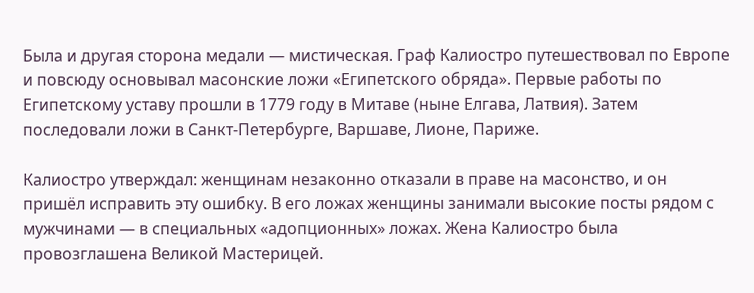Была и другая сторона медали — мистическая. Граф Калиостро путешествовал по Европе и повсюду основывал масонские ложи «Египетского обряда». Первые работы по Египетскому уставу прошли в 1779 году в Митаве (ныне Елгава, Латвия). Затем последовали ложи в Санкт-Петербурге, Варшаве, Лионе, Париже.

Калиостро утверждал: женщинам незаконно отказали в праве на масонство, и он пришёл исправить эту ошибку. В его ложах женщины занимали высокие посты рядом с мужчинами — в специальных «адопционных» ложах. Жена Калиостро была провозглашена Великой Мастерицей.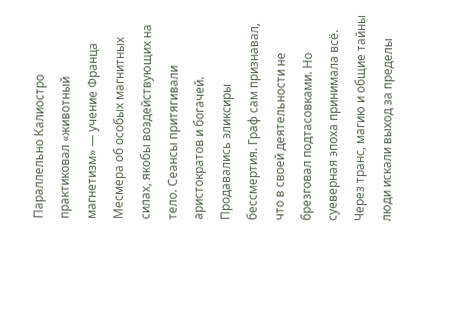Параллельно Калиостро практиковал «животный магнетизм» — учение Франца Месмера об особых магнитных силах, якобы воздействующих на тело. Сеансы притягивали аристократов и богачей. Продавались эликсиры бессмертия. Граф сам признавал, что в своей деятельности не брезговал подтасовками. Но суеверная эпоха принимала всё. Через транс, магию и общие тайны люди искали выход за пределы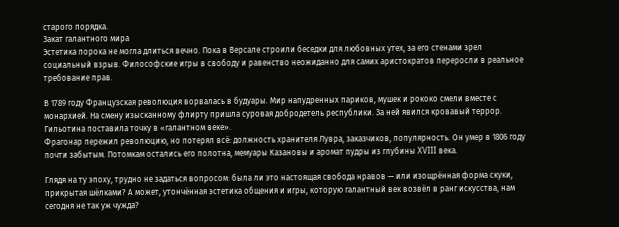старого порядка.
Закат галантного мира
Эстетика порока не могла длиться вечно. Пока в Версале строили беседки для любовных утех, за его стенами зрел социальный взрыв. Философские игры в свободу и равенство неожиданно для самих аристократов переросли в реальное требование прав.

В 1789 году Французская революция ворвалась в будуары. Мир напудренных париков, мушек и рококо смели вместе с монархией. На смену изысканному флирту пришла суровая добродетель республики. За ней явился кровавый террор. Гильотина поставила точку в «галантном веке».
Фрагонар пережил революцию, но потерял всё: должность хранителя Лувра, заказчиков, популярность. Он умер в 1806 году почти забытым. Потомкам остались его полотна, мемуары Казановы и аромат пудры из глубины XVIII века.

Глядя на ту эпоху, трудно не задаться вопросом: была ли это настоящая свобода нравов — или изощрённая форма скуки, прикрытая шёлками? А может, утончённая эстетика общения и игры, которую галантный век возвёл в ранг искусства, нам сегодня не так уж чужда?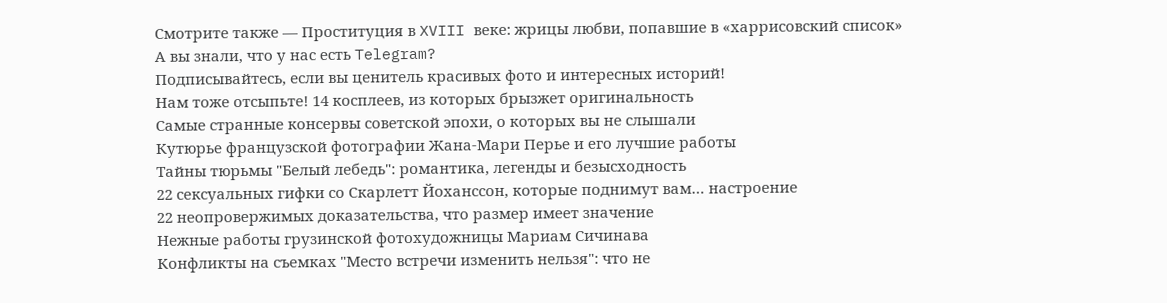Смотрите также — Проституция в XVIII веке: жрицы любви, попавшие в «харрисовский список»
А вы знали, что у нас есть Telegram?
Подписывайтесь, если вы ценитель красивых фото и интересных историй!
Нам тоже отсыпьте! 14 косплеев, из которых брызжет оригинальность
Самые странные консервы советской эпохи, о которых вы не слышали
Кутюрье французской фотографии Жана-Мари Перье и его лучшие работы
Тайны тюрьмы "Белый лебедь": романтика, легенды и безысходность
22 сексуальных гифки со Скарлетт Йоханссон, которые поднимут вам… настроение
22 неопровержимых доказательства, что размер имеет значение
Нежные работы грузинской фотохудожницы Мариам Сичинава
Конфликты на съемках "Место встречи изменить нельзя": что не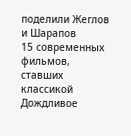поделили Жеглов и Шарапов
15 современных фильмов, ставших классикой
Дождливое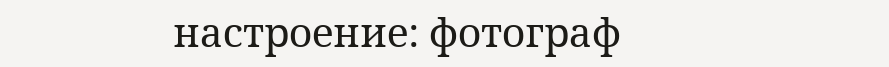настроение: фотограф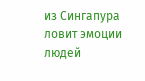из Сингапура ловит эмоции людей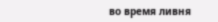во время ливня